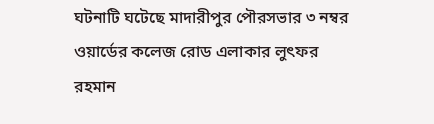ঘটনাটি ঘটেছে মাদারীপুর পৌরসভার ৩ নম্বর ওয়ার্ডের কলেজ রোড এলাকার লুৎফর রহমান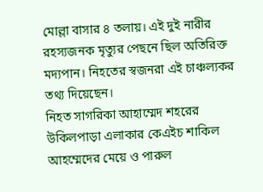মোল্লা বাসার ৪ তলায়। এই দুই নারীর রহস্যজনক মৃত্যুর পেছনে ছিল অতিরিক্ত মদ্যপান। নিহতের স্বজনরা এই চাঞ্চল্যকর তথ্য দিয়েছেন।
নিহত সাগরিকা আহাম্মেদ শহরের উকিলপাড়া এলাকার কেএইচ শাকিল আহম্মেদের মেয়ে ও পারুল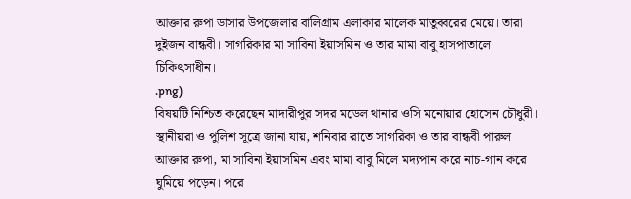আক্তার রুপা ডাসার উপজেলার বালিগ্রাম এলাকার মালেক মাতুব্বরের মেয়ে। তারা দুইজন বান্ধবী। সাগরিকার মা সাবিনা ইয়াসমিন ও তার মামা বাবু হাসপাতালে চিকিৎসাধীন।
.png)
বিষয়টি নিশ্চিত করেছেন মাদারীপুর সদর মডেল থানার ওসি মনোয়ার হোসেন চৌধুরী।
স্থানীয়রা ও পুলিশ সূত্রে জানা যায়, শনিবার রাতে সাগরিকা ও তার বান্ধবী পারুল আক্তার রুপা, মা সাবিনা ইয়াসমিন এবং মামা বাবু মিলে মদ্যপান করে নাচ-গান করে ঘুমিয়ে পড়েন। পরে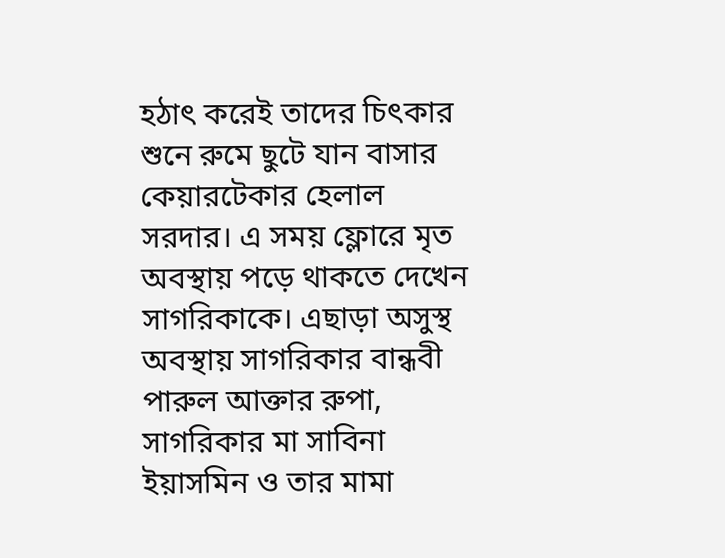হঠাৎ করেই তাদের চিৎকার শুনে রুমে ছুটে যান বাসার কেয়ারটেকার হেলাল সরদার। এ সময় ফ্লোরে মৃত অবস্থায় পড়ে থাকতে দেখেন সাগরিকাকে। এছাড়া অসুস্থ অবস্থায় সাগরিকার বান্ধবী পারুল আক্তার রুপা, সাগরিকার মা সাবিনা ইয়াসমিন ও তার মামা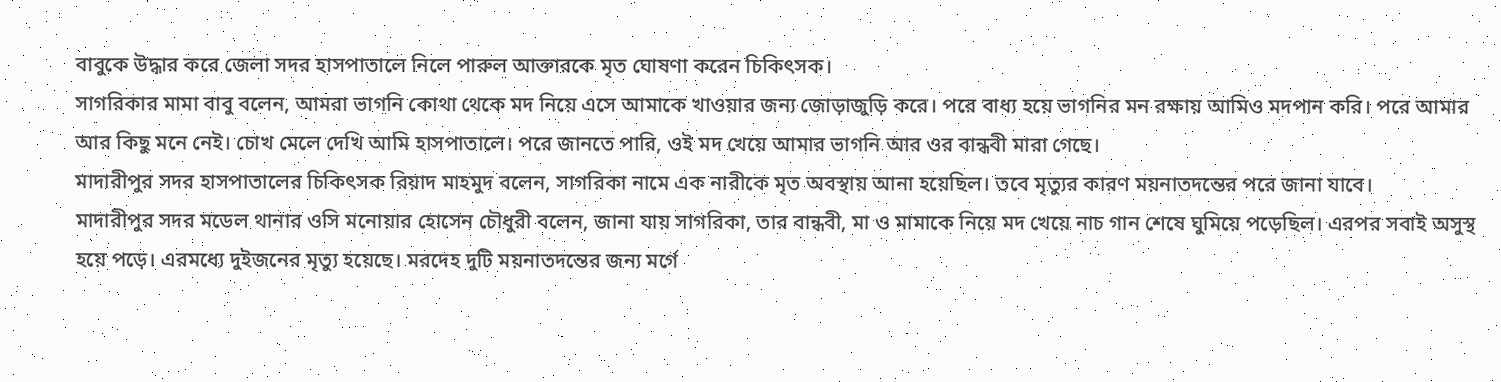বাবুকে উদ্ধার করে জেলা সদর হাসপাতালে নিলে পারুল আক্তারকে মৃত ঘোষণা করেন চিকিৎসক।
সাগরিকার মামা বাবু বলেন, আমরা ভাগনি কোথা থেকে মদ নিয়ে এসে আমাকে খাওয়ার জন্য জোড়াজুড়ি করে। পরে বাধ্য হয়ে ভাগনির মন রক্ষায় আমিও মদপান করি। পরে আমার আর কিছু মনে নেই। চোখ মেলে দেখি আমি হাসপাতালে। পরে জানতে পারি, ওই মদ খেয়ে আমার ভাগনি আর ওর বান্ধবী মারা গেছে।
মাদারীপুর সদর হাসপাতালের চিকিৎসক রিয়াদ মাহমুদ বলেন, সাগরিকা নামে এক নারীকে মৃত অবস্থায় আনা হয়েছিল। তবে মৃত্যুর কারণ ময়নাতদন্তের পরে জানা যাবে।
মাদারীপুর সদর মডেল থানার ওসি মনোয়ার হোসেন চৌধুরী বলেন, জানা যায় সাগরিকা, তার বান্ধবী, মা ও মামাকে নিয়ে মদ খেয়ে নাচ গান শেষে ঘুমিয়ে পড়েছিল। এরপর সবাই অসুস্থ হয়ে পড়ে। এরমধ্যে দুইজনের মৃত্যু হয়েছে। মরদেহ দুটি ময়নাতদন্তের জন্য মর্গে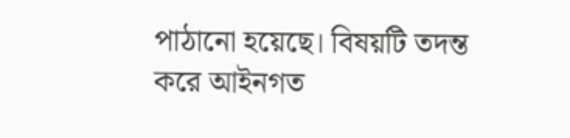পাঠানো হয়েছে। বিষয়টি তদন্ত করে আইনগত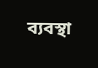ব্যবস্থা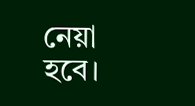নেয়া হবে।